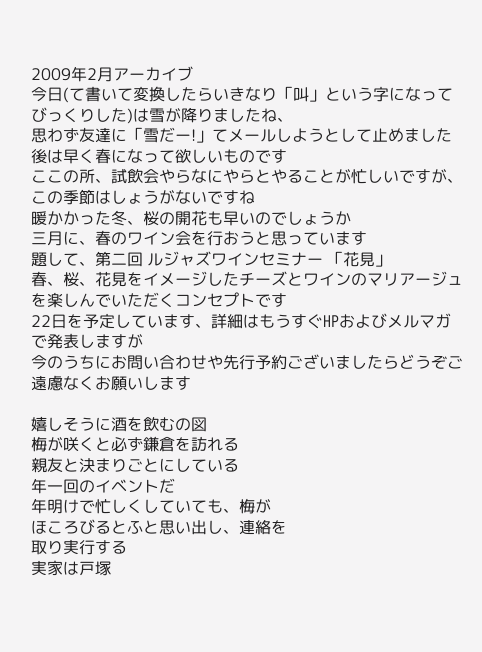2009年2月アーカイブ
今日(て書いて変換したらいきなり「叫」という字になってびっくりした)は雪が降りましたね、
思わず友達に「雪だー!」てメールしようとして止めました
後は早く春になって欲しいものです
ここの所、試飲会やらなにやらとやることが忙しいですが、この季節はしょうがないですね
暖かかった冬、桜の開花も早いのでしょうか
三月に、春のワイン会を行おうと思っています
題して、第二回 ルジャズワインセミナー 「花見」
春、桜、花見をイメージしたチーズとワインのマリアージュを楽しんでいただくコンセプトです
22日を予定しています、詳細はもうすぐHPおよびメルマガで発表しますが
今のうちにお問い合わせや先行予約ございましたらどうぞご遠慮なくお願いします

嬉しそうに酒を飲むの図
梅が咲くと必ず鎌倉を訪れる
親友と決まりごとにしている
年一回のイベントだ
年明けで忙しくしていても、梅が
ほころびるとふと思い出し、連絡を
取り実行する
実家は戸塚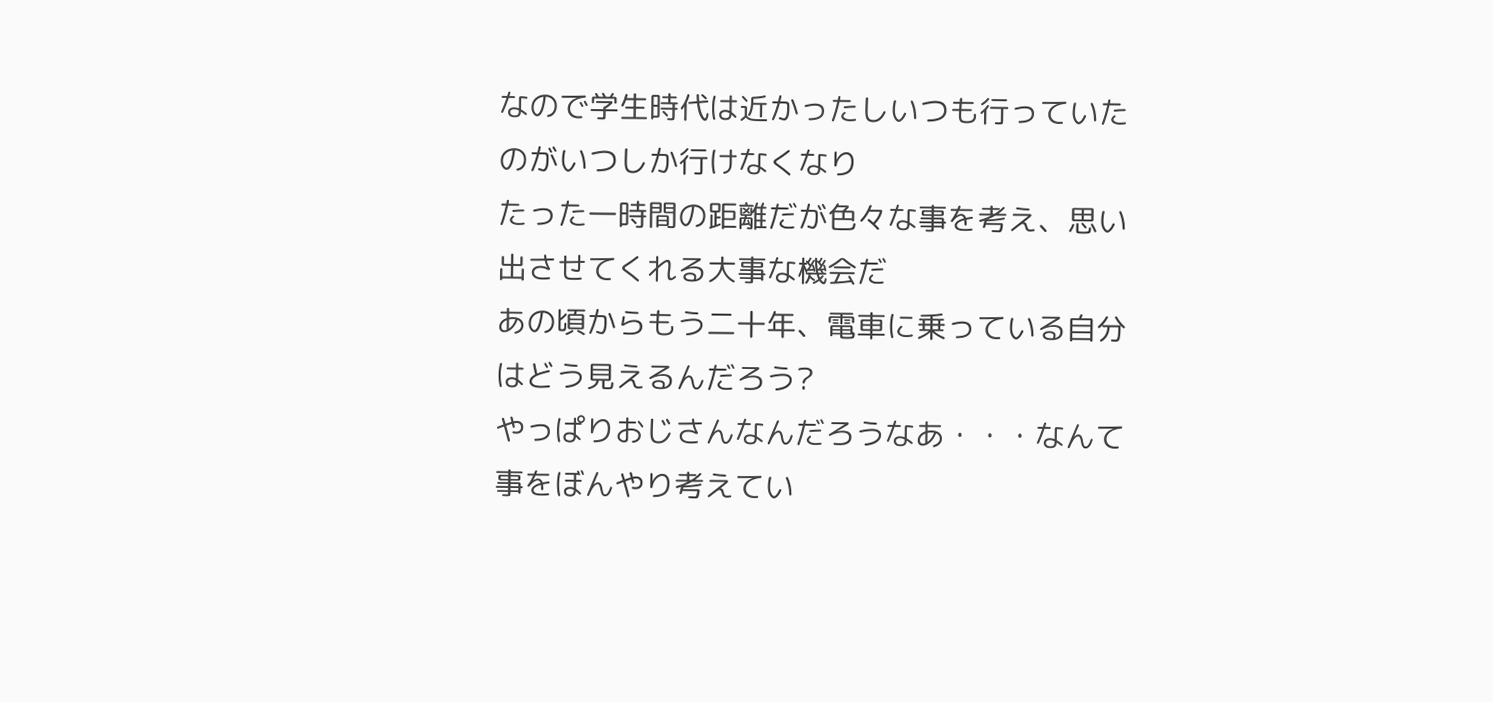なので学生時代は近かったしいつも行っていたのがいつしか行けなくなり
たった一時間の距離だが色々な事を考え、思い出させてくれる大事な機会だ
あの頃からもう二十年、電車に乗っている自分はどう見えるんだろう?
やっぱりおじさんなんだろうなあ・・・なんて事をぼんやり考えてい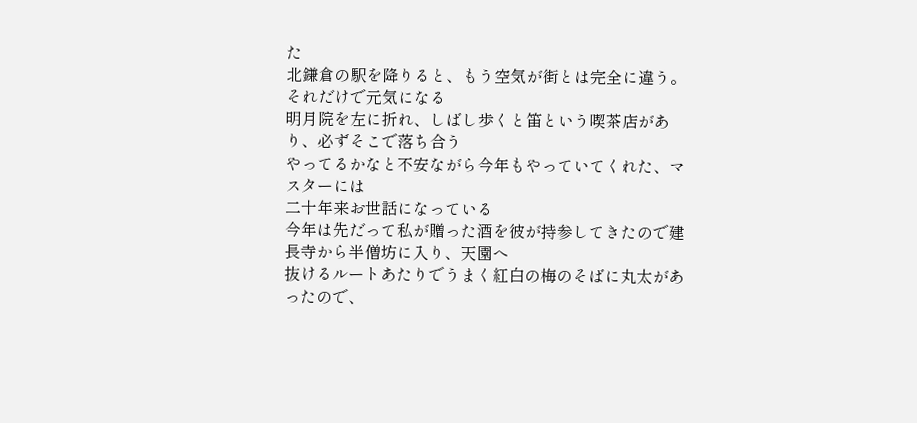た
北鎌倉の駅を降りると、もう空気が街とは完全に違う。それだけで元気になる
明月院を左に折れ、しばし歩くと笛という喫茶店があり、必ずそこで落ち合う
やってるかなと不安ながら今年もやっていてくれた、マスターには
二十年来お世話になっている
今年は先だって私が贈った酒を彼が持参してきたので建長寺から半僧坊に入り、天園へ
抜けるルートあたりでうまく紅白の梅のそばに丸太があったので、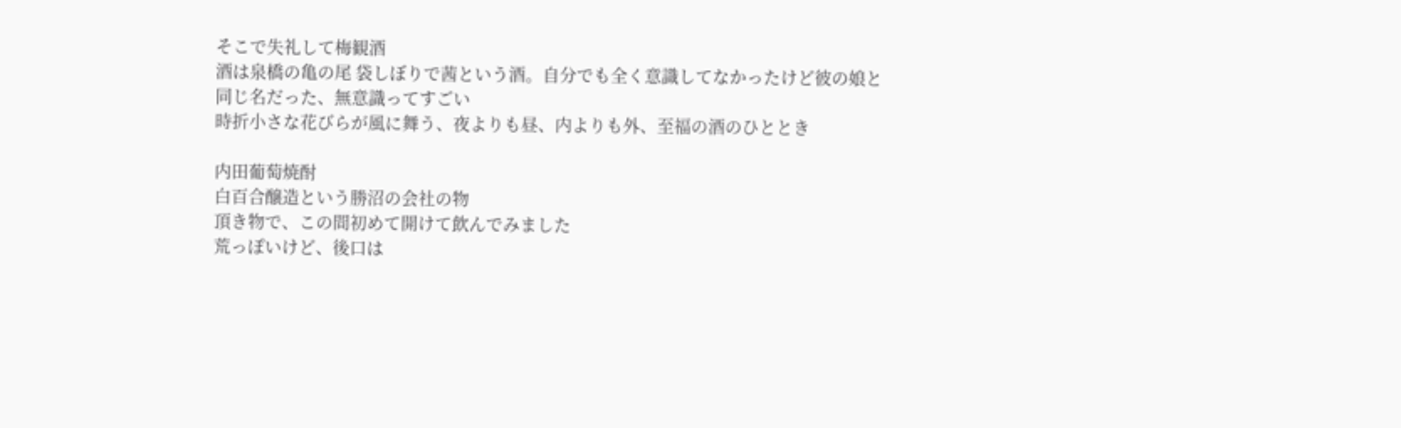そこで失礼して梅観酒
酒は泉橋の亀の尾 袋しぼりで茜という酒。自分でも全く意識してなかったけど彼の娘と
同じ名だった、無意識ってすごい
時折小さな花びらが風に舞う、夜よりも昼、内よりも外、至福の酒のひととき

内田葡萄焼酎
白百合醸造という勝沼の会社の物
頂き物で、この間初めて開けて飲んでみました
荒っぽいけど、後口は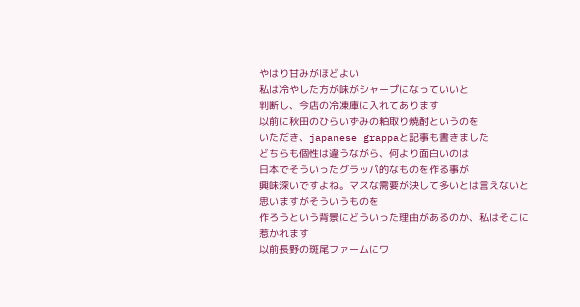やはり甘みがほどよい
私は冷やした方が味がシャープになっていいと
判断し、今店の冷凍庫に入れてあります
以前に秋田のひらいずみの粕取り焼酎というのを
いただき、japanese grappaと記事も書きました
どちらも個性は違うながら、何より面白いのは
日本でそういったグラッパ的なものを作る事が
興味深いですよね。マスな需要が決して多いとは言えないと思いますがそういうものを
作ろうという背景にどういった理由があるのか、私はそこに惹かれます
以前長野の斑尾ファームにワ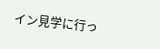イン見学に行っ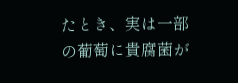たとき、実は一部の葡萄に貴腐菌が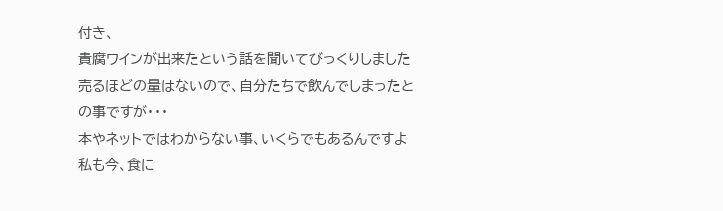付き、
貴腐ワインが出来たという話を聞いてびっくりしました
売るほどの量はないので、自分たちで飲んでしまったとの事ですが・・・
本やネットではわからない事、いくらでもあるんですよ
私も今、食に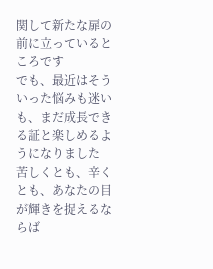関して新たな扉の前に立っているところです
でも、最近はそういった悩みも迷いも、まだ成長できる証と楽しめるようになりました
苦しくとも、辛くとも、あなたの目が輝きを捉えるならば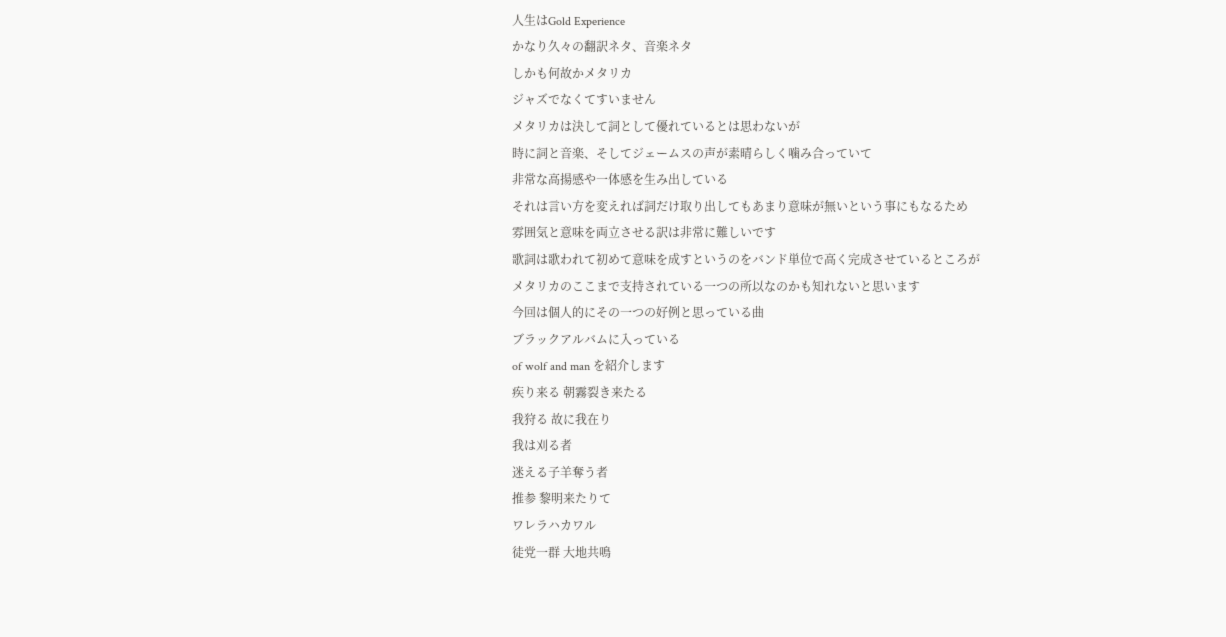人生はGold Experience
かなり久々の翻訳ネタ、音楽ネタ
しかも何故かメタリカ
ジャズでなくてすいません
メタリカは決して詞として優れているとは思わないが
時に詞と音楽、そしてジェームスの声が素晴らしく噛み合っていて
非常な高揚感や一体感を生み出している
それは言い方を変えれば詞だけ取り出してもあまり意味が無いという事にもなるため
雰囲気と意味を両立させる訳は非常に難しいです
歌詞は歌われて初めて意味を成すというのをバンド単位で高く完成させているところが
メタリカのここまで支持されている一つの所以なのかも知れないと思います
今回は個人的にその一つの好例と思っている曲
ブラックアルバムに入っている
of wolf and man を紹介します
疾り来る 朝霧裂き来たる
我狩る 故に我在り
我は刈る者
迷える子羊奪う者
推参 黎明来たりて
ワレラハカワル
徒党一群 大地共鳴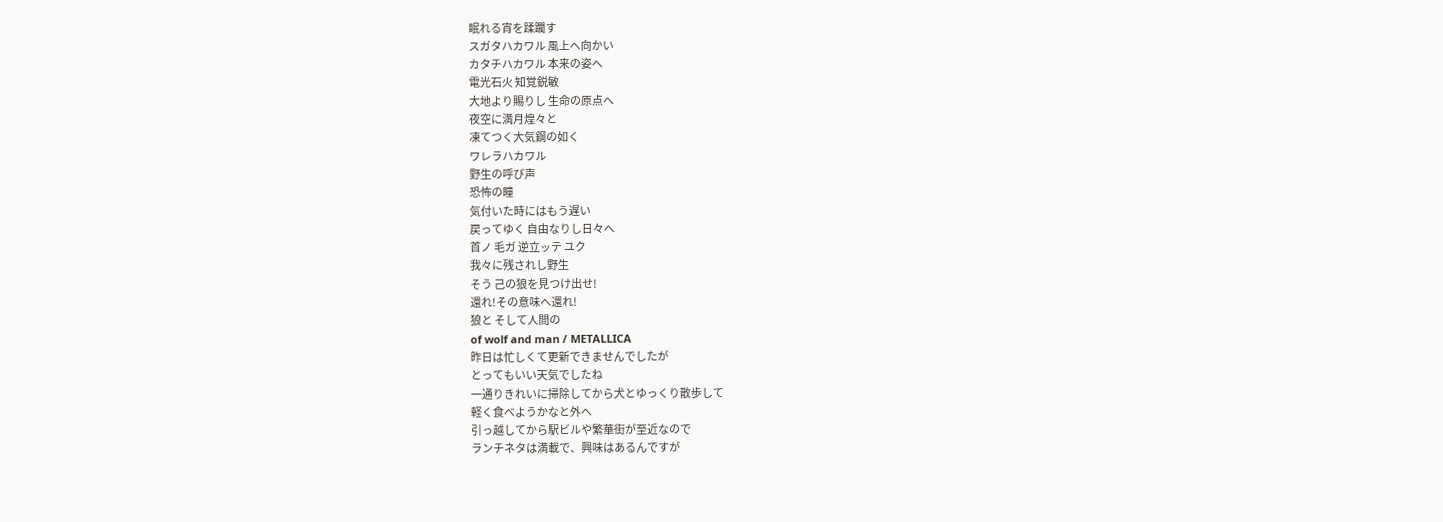眠れる宵を蹂躙す
スガタハカワル 風上へ向かい
カタチハカワル 本来の姿へ
電光石火 知覚鋭敏
大地より賜りし 生命の原点へ
夜空に満月煌々と
凍てつく大気鋼の如く
ワレラハカワル
野生の呼び声
恐怖の瞳
気付いた時にはもう遅い
戻ってゆく 自由なりし日々へ
首ノ 毛ガ 逆立ッテ ユク
我々に残されし野生
そう 己の狼を見つけ出せ!
還れ!その意味へ還れ!
狼と そして人間の
of wolf and man / METALLICA
昨日は忙しくて更新できませんでしたが
とってもいい天気でしたね
一通りきれいに掃除してから犬とゆっくり散歩して
軽く食べようかなと外へ
引っ越してから駅ビルや繁華街が至近なので
ランチネタは満載で、興味はあるんですが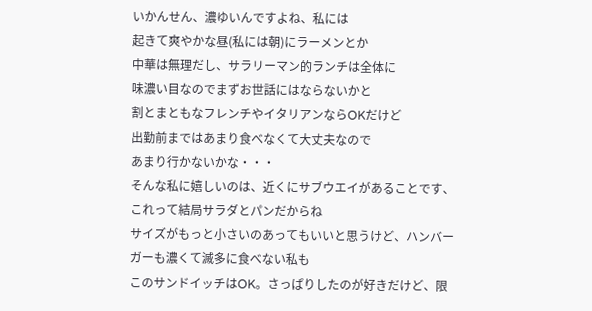いかんせん、濃ゆいんですよね、私には
起きて爽やかな昼(私には朝)にラーメンとか
中華は無理だし、サラリーマン的ランチは全体に
味濃い目なのでまずお世話にはならないかと
割とまともなフレンチやイタリアンならOKだけど
出勤前まではあまり食べなくて大丈夫なので
あまり行かないかな・・・
そんな私に嬉しいのは、近くにサブウエイがあることです、これって結局サラダとパンだからね
サイズがもっと小さいのあってもいいと思うけど、ハンバーガーも濃くて滅多に食べない私も
このサンドイッチはOK。さっぱりしたのが好きだけど、限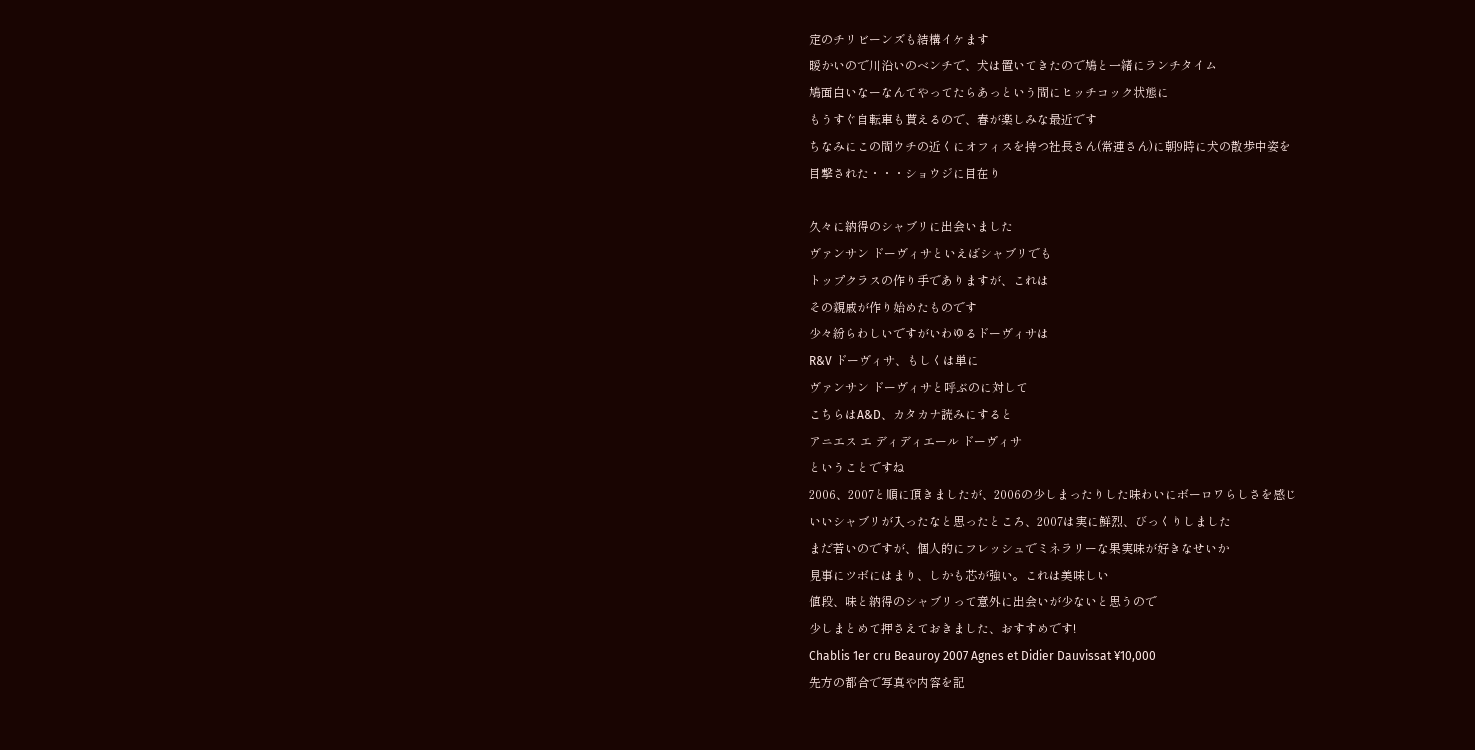定のチリビーンズも結構イケます
暖かいので川沿いのベンチで、犬は置いてきたので鳩と一緒にランチタイム
鳩面白いなーなんてやってたらあっという間にヒッチコック状態に
もうすぐ自転車も貰えるので、春が楽しみな最近です
ちなみにこの間ウチの近くにオフィスを持つ社長さん(常連さん)に朝9時に犬の散歩中姿を
目撃された・・・ショウジに目在り

久々に納得のシャブリに出会いました
ヴァンサン ドーヴィサといえばシャブリでも
トップクラスの作り手でありますが、これは
その親戚が作り始めたものです
少々紛らわしいですがいわゆるドーヴィサは
R&V ドーヴィサ、もしくは単に
ヴァンサン ドーヴィサと呼ぶのに対して
こちらはA&D、カタカナ読みにすると
アニエス エ ディディエール ドーヴィサ
ということですね
2006、2007と順に頂きましたが、2006の少しまったりした味わいにボーロワらしさを感じ
いいシャブリが入ったなと思ったところ、2007は実に鮮烈、びっくりしました
まだ若いのですが、個人的にフレッシュでミネラリーな果実味が好きなせいか
見事にツボにはまり、しかも芯が強い。これは美味しい
値段、味と納得のシャブリって意外に出会いが少ないと思うので
少しまとめて押さえておきました、おすすめです!
Chablis 1er cru Beauroy 2007 Agnes et Didier Dauvissat ¥10,000
先方の都合で写真や内容を記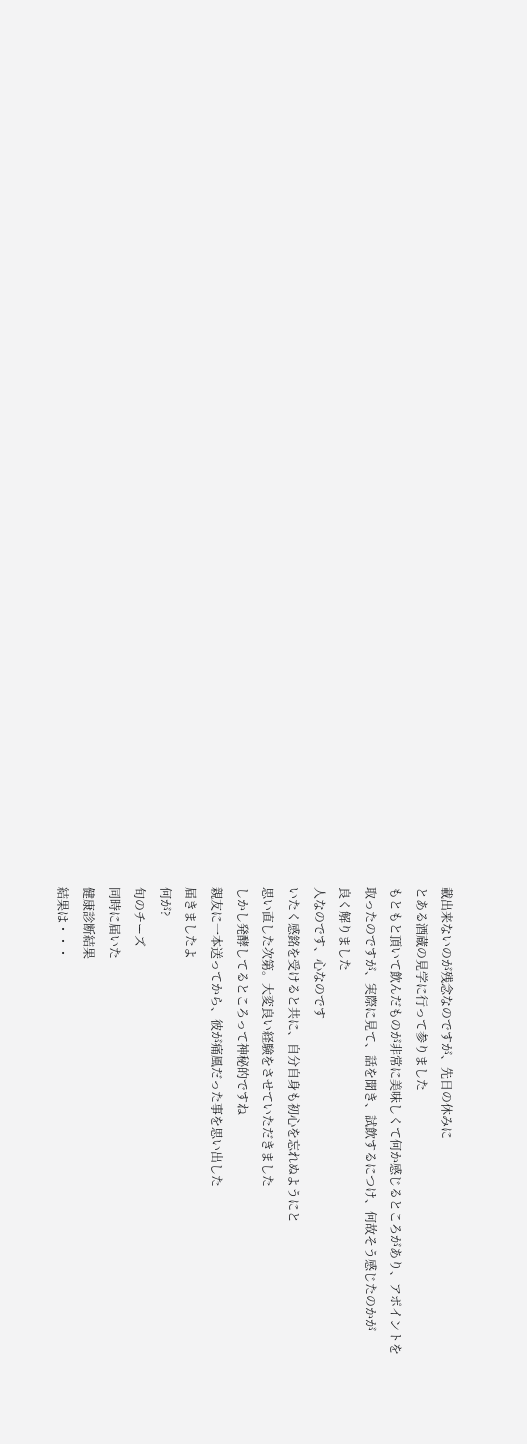載出来ないのが残念なのですが、先日の休みに
とある酒蔵の見学に行って参りました
もともと頂いて飲んだものが非常に美味しくて何か感じるところがあり、アポイントを
取ったのですが、実際に見て、話を聞き、試飲するにつけ、何故そう感じたのかが
良く解りました
人なのです、心なのです
いたく感銘を受けると共に、自分自身も初心を忘れぬようにと
思い直した次第。大変良い経験をさせていただきました
しかし発酵してるところって神秘的ですね
親友に一本送ってから、彼が痛風だった事を思い出した
届きましたよ
何が?
旬のチーズ
同時に届いた
健康診断結果
結果は・・・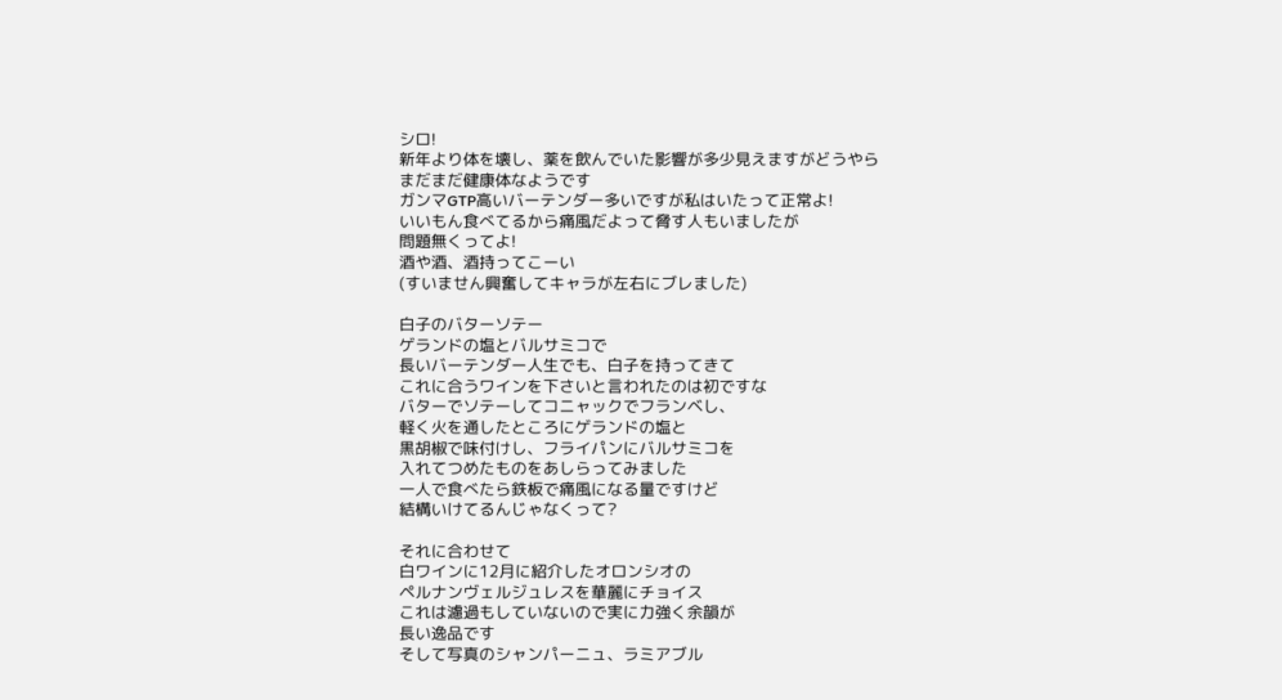シロ!
新年より体を壊し、薬を飲んでいた影響が多少見えますがどうやら
まだまだ健康体なようです
ガンマGTP高いバーテンダー多いですが私はいたって正常よ!
いいもん食べてるから痛風だよって脅す人もいましたが
問題無くってよ!
酒や酒、酒持ってこーい
(すいません興奮してキャラが左右にブレました)

白子のバターソテー
ゲランドの塩とバルサミコで
長いバーテンダー人生でも、白子を持ってきて
これに合うワインを下さいと言われたのは初ですな
バターでソテーしてコニャックでフランベし、
軽く火を通したところにゲランドの塩と
黒胡椒で味付けし、フライパンにバルサミコを
入れてつめたものをあしらってみました
一人で食べたら鉄板で痛風になる量ですけど
結構いけてるんじゃなくって?

それに合わせて
白ワインに12月に紹介したオロンシオの
ペルナンヴェルジュレスを華麗にチョイス
これは濾過もしていないので実に力強く余韻が
長い逸品です
そして写真のシャンパーニュ、ラミアブル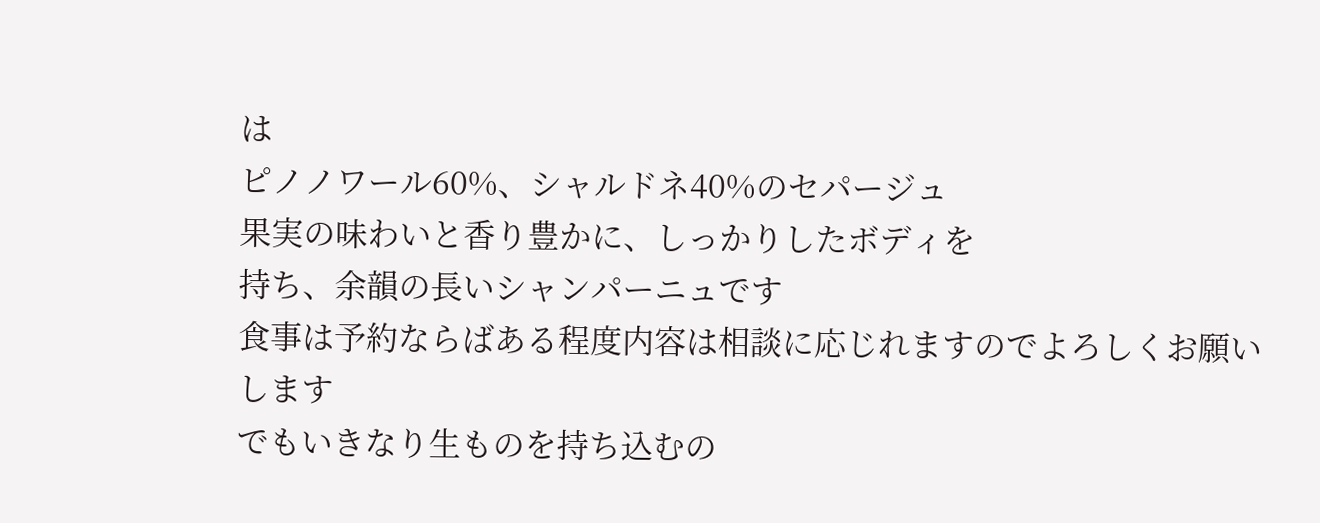は
ピノノワール60%、シャルドネ40%のセパージュ
果実の味わいと香り豊かに、しっかりしたボディを
持ち、余韻の長いシャンパーニュです
食事は予約ならばある程度内容は相談に応じれますのでよろしくお願いします
でもいきなり生ものを持ち込むの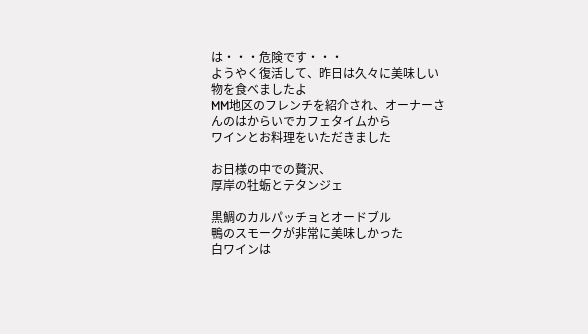は・・・危険です・・・
ようやく復活して、昨日は久々に美味しい物を食べましたよ
MM地区のフレンチを紹介され、オーナーさんのはからいでカフェタイムから
ワインとお料理をいただきました

お日様の中での贅沢、
厚岸の牡蛎とテタンジェ

黒鯛のカルパッチョとオードブル
鴨のスモークが非常に美味しかった
白ワインは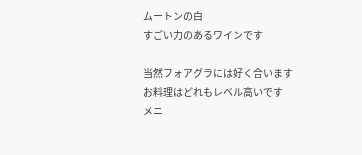ムートンの白
すごい力のあるワインです

当然フォアグラには好く合います
お料理はどれもレベル高いです
メニ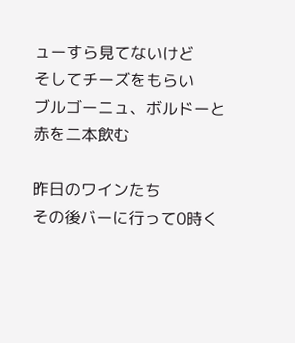ューすら見てないけど
そしてチーズをもらい
ブルゴーニュ、ボルドーと赤を二本飲む

昨日のワインたち
その後バーに行って0時く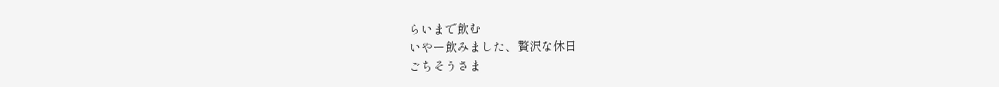らいまで飲む
いやー飲みました、贅沢な休日
ごちそうさま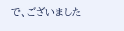で、ございました